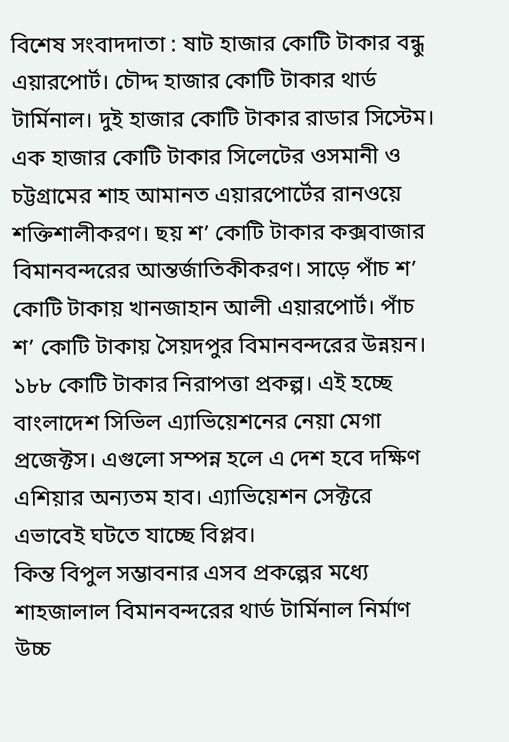বিশেষ সংবাদদাতা : ষাট হাজার কোটি টাকার বন্ধু এয়ারপোর্ট। চৌদ্দ হাজার কোটি টাকার থার্ড টার্মিনাল। দুই হাজার কোটি টাকার রাডার সিস্টেম। এক হাজার কোটি টাকার সিলেটের ওসমানী ও চট্টগ্রামের শাহ আমানত এয়ারপোর্টের রানওয়ে শক্তিশালীকরণ। ছয় শ’ কোটি টাকার কক্সবাজার বিমানবন্দরের আন্তর্জাতিকীকরণ। সাড়ে পাঁচ শ’ কোটি টাকায় খানজাহান আলী এয়ারপোর্ট। পাঁচ শ’ কোটি টাকায় সৈয়দপুর বিমানবন্দরের উন্নয়ন। ১৮৮ কোটি টাকার নিরাপত্তা প্রকল্প। এই হচ্ছে বাংলাদেশ সিভিল এ্যাভিয়েশনের নেয়া মেগা প্রজেক্টস। এগুলো সম্পন্ন হলে এ দেশ হবে দক্ষিণ এশিয়ার অন্যতম হাব। এ্যাভিয়েশন সেক্টরে এভাবেই ঘটতে যাচ্ছে বিপ্লব।
কিন্ত বিপুল সম্ভাবনার এসব প্রকল্পের মধ্যে শাহজালাল বিমানবন্দরের থার্ড টার্মিনাল নির্মাণ উচ্চ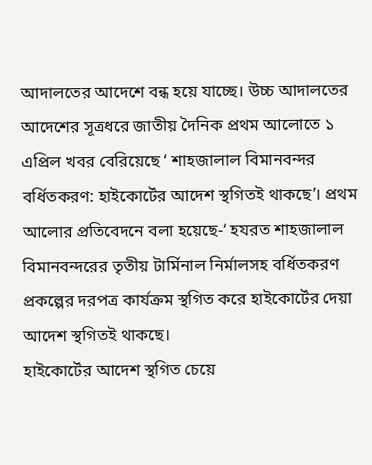আদালতের আদেশে বন্ধ হয়ে যাচ্ছে। উচ্চ আদালতের আদেশের সূত্রধরে জাতীয় দৈনিক প্রথম আলোতে ১ এপ্রিল খবর বেরিয়েছে ‘ শাহজালাল বিমানবন্দর বর্ধিতকরণ: হাইকোর্টের আদেশ স্থগিতই থাকছে’। প্রথম আলোর প্রতিবেদনে বলা হয়েছে-‘ হযরত শাহজালাল বিমানবন্দরের তৃতীয় টার্মিনাল নির্মালসহ বর্ধিতকরণ প্রকল্পের দরপত্র কার্যক্রম স্থগিত করে হাইকোর্টের দেয়া আদেশ স্থগিতই থাকছে।
হাইকোর্টের আদেশ স্থগিত চেয়ে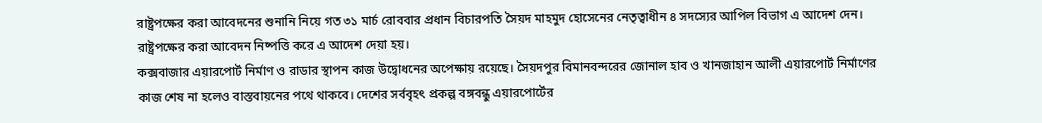রাষ্ট্রপক্ষের করা আবেদনের শুনানি নিয়ে গত ৩১ মার্চ রোববার প্রধান বিচারপতি সৈয়দ মাহমুদ হোসেনের নেতৃত্বাধীন ৪ সদস্যের আপিল বিভাগ এ আদেশ দেন। রাষ্ট্রপক্ষের করা আবেদন নিষ্পত্তি করে এ আদেশ দেয়া হয়।
কক্সবাজার এয়ারপোর্ট নির্মাণ ও রাডার স্থাপন কাজ উদ্বোধনের অপেক্ষায় রয়েছে। সৈয়দপুর বিমানবন্দরের জোনাল হাব ও খানজাহান আলী এয়ারপোর্ট নির্মাণের কাজ শেষ না হলেও বাস্তবায়নের পথে থাকবে। দেশের সর্ববৃহৎ প্রকল্প বঙ্গবন্ধু এয়ারপোর্টের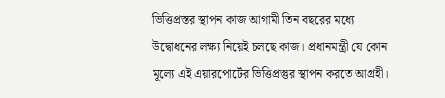ভিত্তিপ্রস্তর স্থাপন কাজ আগামী তিন বছরের মধ্যে উদ্বোধনের লক্ষ্য নিয়েই চলছে কাজ। প্রধানমন্ত্রী যে কোন মূল্যে এই এয়ারপোর্টের ভিত্তিপ্রস্তুর স্থাপন করতে আগ্রহী।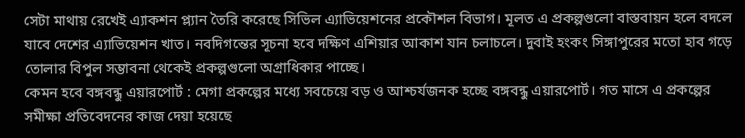সেটা মাথায় রেখেই এ্যাকশন প্ল্যান তৈরি করেছে সিভিল এ্যাভিয়েশনের প্রকৌশল বিভাগ। মূলত এ প্রকল্পগুলো বাস্তবায়ন হলে বদলে যাবে দেশের এ্যাভিয়েশন খাত। নবদিগন্তের সূচনা হবে দক্ষিণ এশিয়ার আকাশ যান চলাচলে। দুবাই হংকং সিঙ্গাপুরের মতো হাব গড়ে তোলার বিপুল সম্ভাবনা থেকেই প্রকল্পগুলো অগ্রাধিকার পাচ্ছে।
কেমন হবে বঙ্গবন্ধু এয়ারপোর্ট : মেগা প্রকল্পের মধ্যে সবচেয়ে বড় ও আশ্চর্যজনক হচ্ছে বঙ্গবন্ধু এয়ারপোর্ট। গত মাসে এ প্রকল্পের সমীক্ষা প্রতিবেদনের কাজ দেয়া হয়েছে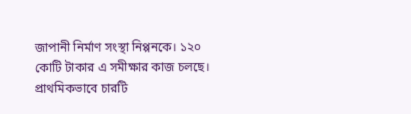জাপানী নির্মাণ সংস্থা নিপ্পনকে। ১২০ কোটি টাকার এ সমীক্ষার কাজ চলছে। প্রাথমিকভাবে চারটি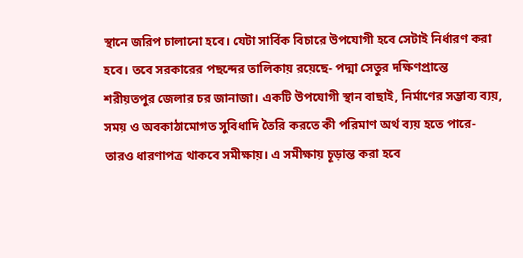স্থানে জরিপ চালানো হবে। যেটা সার্বিক বিচারে উপযোগী হবে সেটাই নির্ধারণ করা হবে। তবে সরকারের পছন্দের তালিকায় রয়েছে- পদ্মা সেতুর দক্ষিণপ্রান্তে শরীয়তপুর জেলার চর জানাজা। একটি উপযোগী স্থান বাছাই, নির্মাণের সম্ভাব্য ব্যয়, সময় ও অবকাঠামোগত সুবিধাদি তৈরি করতে কী পরিমাণ অর্থ ব্যয় হতে পারে- তারও ধারণাপত্র থাকবে সমীক্ষায়। এ সমীক্ষায় চূড়ান্ত করা হবে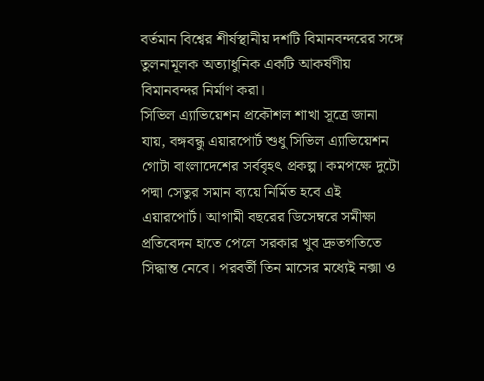বর্তমান বিশ্বের শীর্ষস্থানীয় দশটি বিমানবন্দরের সঙ্গে তুলনামূলক অত্যাধুনিক একটি আকর্ষণীয় বিমানবন্দর নির্মাণ করা।
সিভিল এ্যাভিয়েশন প্রকৌশল শাখা সূত্রে জানা যায়, বঙ্গবন্ধু এয়ারপোর্ট শুধু সিভিল এ্যাভিয়েশন গোটা বাংলাদেশের সর্ববৃহৎ প্রকল্প। কমপক্ষে দুটো পদ্মা সেতুর সমান ব্যয়ে নির্মিত হবে এই এয়ারপোর্ট। আগামী বছরের ডিসেম্বরে সমীক্ষা প্রতিবেদন হাতে পেলে সরকার খুব দ্রুতগতিতে সিদ্ধান্ত নেবে। পরবর্তী তিন মাসের মধ্যেই নক্সা ও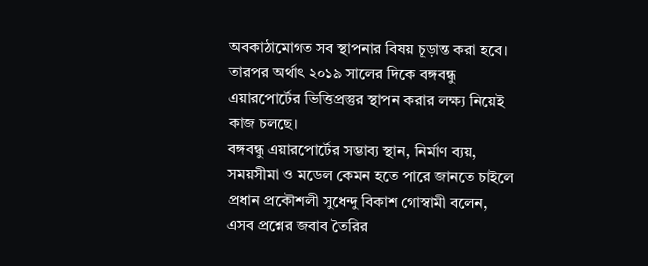অবকাঠামোগত সব স্থাপনার বিষয় চূড়ান্ত করা হবে। তারপর অর্থাৎ ২০১৯ সালের দিকে বঙ্গবন্ধু এয়ারপোর্টের ভিত্তিপ্রস্তুর স্থাপন করার লক্ষ্য নিয়েই কাজ চলছে।
বঙ্গবন্ধু এয়ারপোর্টের সম্ভাব্য স্থান, নির্মাণ ব্যয়, সময়সীমা ও মডেল কেমন হতে পারে জানতে চাইলে প্রধান প্রকৌশলী সুধেন্দু বিকাশ গোস্বামী বলেন, এসব প্রশ্নের জবাব তৈরির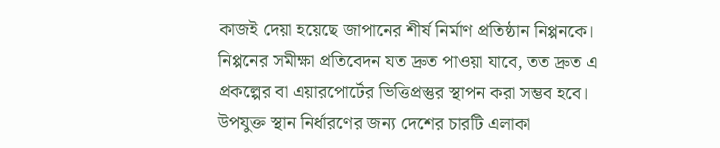কাজই দেয়া হয়েছে জাপানের শীর্ষ নির্মাণ প্রতিষ্ঠান নিপ্পনকে। নিপ্পনের সমীক্ষা প্রতিবেদন যত দ্রুত পাওয়া যাবে, তত দ্রুত এ প্রকল্পের বা এয়ারপোর্টের ভিত্তিপ্রস্তুর স্থাপন করা সম্ভব হবে। উপযুক্ত স্থান নির্ধারণের জন্য দেশের চারটি এলাকা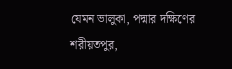যেমন ভালুকা, পদ্মার দক্ষিণের শরীয়তপুর,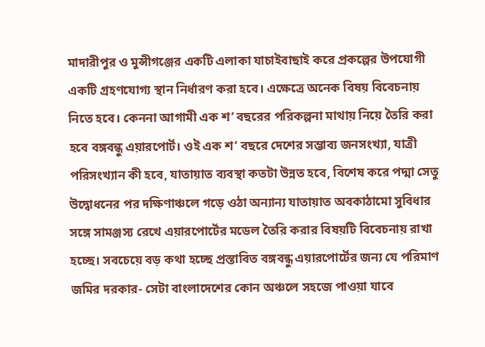মাদারীপুর ও মুন্সীগঞ্জের একটি এলাকা যাচাইবাছাই করে প্রকল্পের উপযোগী একটি গ্রহণযোগ্য স্থান নির্ধারণ করা হবে। এক্ষেত্রে অনেক বিষয় বিবেচনায় নিতে হবে। কেননা আগামী এক শ’ বছরের পরিকল্পনা মাথায় নিয়ে তৈরি করা হবে বঙ্গবন্ধু এয়ারপোর্ট। ওই এক শ’ বছরে দেশের সম্ভাব্য জনসংখ্যা, যাত্রী পরিসংখ্যান কী হবে, যাতায়াত ব্যবস্থা কতটা উন্নত হবে, বিশেষ করে পদ্মা সেতু উদ্বোধনের পর দক্ষিণাঞ্চলে গড়ে ওঠা অন্যান্য যাতায়াত অবকাঠামো সুবিধার সঙ্গে সামঞ্জস্য রেখে এয়ারপোর্টের মডেল তৈরি করার বিষয়টি বিবেচনায় রাখা হচ্ছে। সবচেয়ে বড় কথা হচ্ছে প্রস্তাবিত বঙ্গবন্ধু এয়ারপোর্টের জন্য যে পরিমাণ জমির দরকার- সেটা বাংলাদেশের কোন অঞ্চলে সহজে পাওয়া যাবে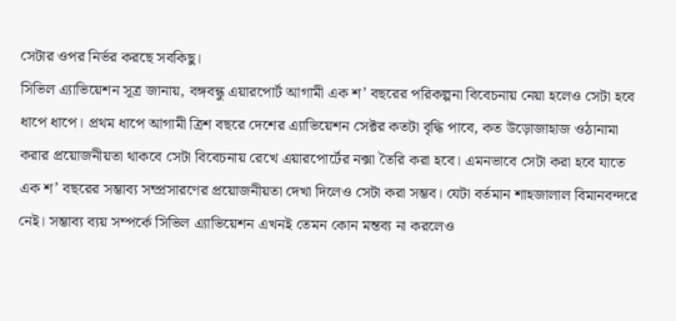সেটার ওপর নির্ভর করছে সবকিছু।
সিভিল এ্যাভিয়েশন সূত্র জানায়, বঙ্গবন্ধু এয়ারপোর্ট আগামী এক শ’ বছরের পরিকল্পনা বিবেচনায় নেয়া হলেও সেটা হবে ধাপে ধাপে। প্রথম ধাপে আগামী ত্রিশ বছরে দেশের এ্যাভিয়েশন সেক্টর কতটা বৃদ্ধি পাবে, কত উড়োজাহাজ ওঠানামা করার প্রয়োজনীয়তা থাকবে সেটা বিবেচনায় রেখে এয়ারপোর্টের নক্সা তৈরি করা হবে। এমনভাবে সেটা করা হবে যাতে এক শ’ বছরের সম্ভাব্য সম্প্রসারণের প্রয়োজনীয়তা দেখা দিলেও সেটা করা সম্ভব। যেটা বর্তমান শাহজালাল বিমানবন্দরে নেই। সম্ভাব্য ব্যয় সম্পর্কে সিভিল এ্যাভিয়েশন এখনই তেমন কোন মন্তব্য না করলেও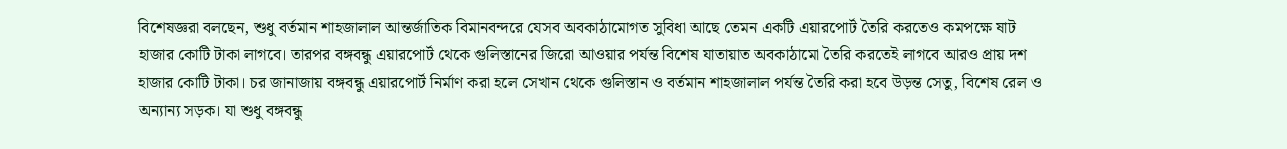বিশেষজ্ঞরা বলছেন, শুধু বর্তমান শাহজালাল আন্তর্জাতিক বিমানবন্দরে যেসব অবকাঠামোগত সুবিধা আছে তেমন একটি এয়ারপোর্ট তৈরি করতেও কমপক্ষে ষাট হাজার কোটি টাকা লাগবে। তারপর বঙ্গবন্ধু এয়ারপোর্ট থেকে গুলিস্তানের জিরো আওয়ার পর্যন্ত বিশেষ যাতায়াত অবকাঠামো তৈরি করতেই লাগবে আরও প্রায় দশ হাজার কোটি টাকা। চর জানাজায় বঙ্গবন্ধু এয়ারপোর্ট নির্মাণ করা হলে সেখান থেকে গুলিস্তান ও বর্তমান শাহজালাল পর্যন্ত তৈরি করা হবে উড়ন্ত সেতু, বিশেষ রেল ও অন্যান্য সড়ক। যা শুধু বঙ্গবন্ধু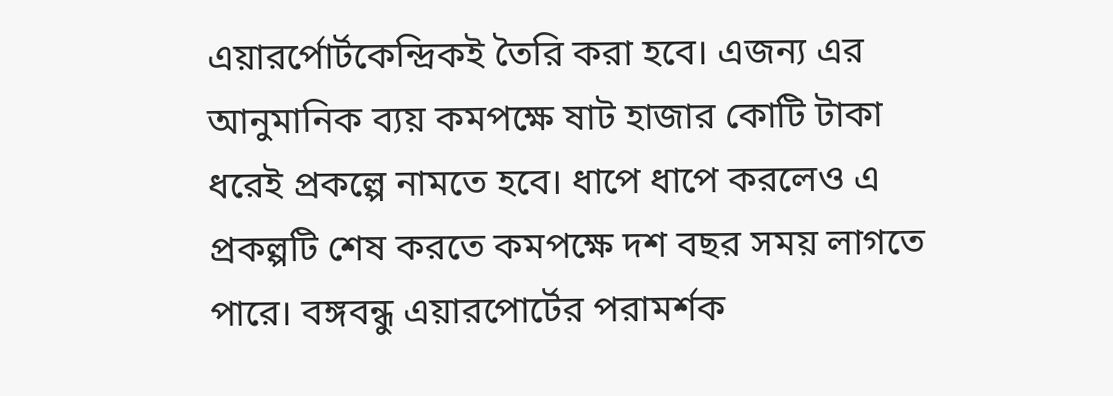এয়ারর্পোর্টকেন্দ্রিকই তৈরি করা হবে। এজন্য এর আনুমানিক ব্যয় কমপক্ষে ষাট হাজার কোটি টাকা ধরেই প্রকল্পে নামতে হবে। ধাপে ধাপে করলেও এ প্রকল্পটি শেষ করতে কমপক্ষে দশ বছর সময় লাগতে পারে। বঙ্গবন্ধু এয়ারপোর্টের পরামর্শক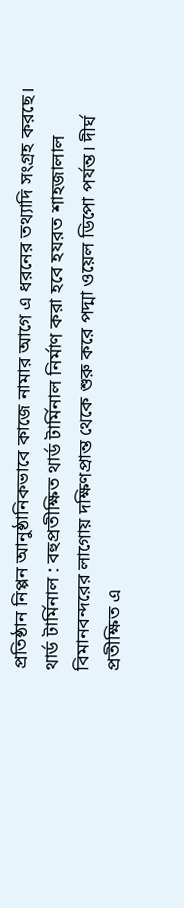প্রতিষ্ঠান নিপ্পন আনুষ্ঠানিকভাবে কাজে নামার আগে এ ধরনের তথ্যাদি সংগ্রহ করছে।
থার্ড টার্মিনাল : বহুপ্রতীক্ষিত থার্ড টার্মিনাল নির্মাণ করা হবে হযরত শাহজালাল বিমানবন্দরের লাগোয় দক্ষিণপ্রান্ত থেকে শুরু করে পদ্মা ওয়েল ডিপো পর্যন্ত। দীর্ঘ প্রতীক্ষিত এ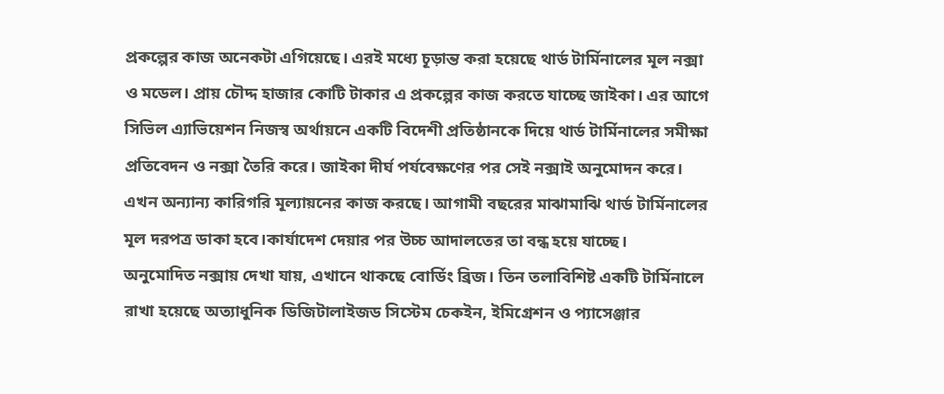প্রকল্পের কাজ অনেকটা এগিয়েছে। এরই মধ্যে চূড়ান্ত করা হয়েছে থার্ড টার্মিনালের মূল নক্সা ও মডেল। প্রায় চৌদ্দ হাজার কোটি টাকার এ প্রকল্পের কাজ করতে যাচ্ছে জাইকা। এর আগে সিভিল এ্যাভিয়েশন নিজস্ব অর্থায়নে একটি বিদেশী প্রতিষ্ঠানকে দিয়ে থার্ড টার্মিনালের সমীক্ষা প্রতিবেদন ও নক্সা তৈরি করে। জাইকা দীর্ঘ পর্যবেক্ষণের পর সেই নক্সাই অনুমোদন করে। এখন অন্যান্য কারিগরি মূল্যায়নের কাজ করছে। আগামী বছরের মাঝামাঝি থার্ড টার্মিনালের মূল দরপত্র ডাকা হবে।কার্যাদেশ দেয়ার পর উচ্চ আদালতের তা বন্ধ হয়ে যাচ্ছে।
অনুমোদিত নক্সায় দেখা যায়, এখানে থাকছে বোর্ডিং ব্রিজ। তিন তলাবিশিষ্ট একটি টার্মিনালে রাখা হয়েছে অত্যাধুনিক ডিজিটালাইজড সিস্টেম চেকইন, ইমিগ্রেশন ও প্যাসেঞ্জার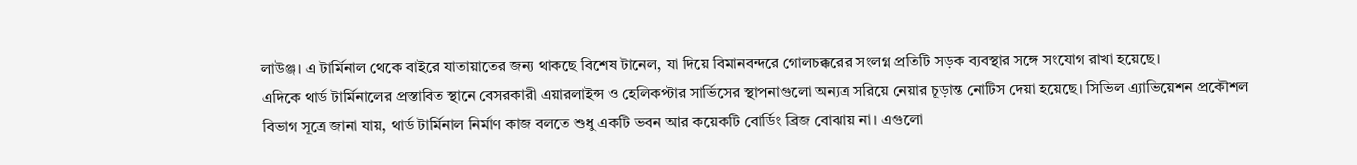লাউঞ্জ। এ টার্মিনাল থেকে বাইরে যাতায়াতের জন্য থাকছে বিশেষ টানেল, যা দিয়ে বিমানবন্দরে গোলচক্করের সংলগ্ন প্রতিটি সড়ক ব্যবস্থার সঙ্গে সংযোগ রাখা হয়েছে।
এদিকে থার্ড টার্মিনালের প্রস্তাবিত স্থানে বেসরকারী এয়ারলাইন্স ও হেলিকপ্টার সার্ভিসের স্থাপনাগুলো অন্যত্র সরিয়ে নেয়ার চূড়ান্ত নোটিস দেয়া হয়েছে। সিভিল এ্যাভিয়েশন প্রকৌশল বিভাগ সূত্রে জানা যায়, থার্ড টার্মিনাল নির্মাণ কাজ বলতে শুধু একটি ভবন আর কয়েকটি বোর্ডিং ব্রিজ বোঝায় না। এগুলো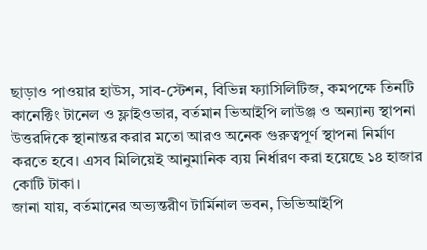ছাড়াও পাওয়ার হাউস, সাব-স্টেশন, বিভিন্ন ফ্যাসিলিটিজ, কমপক্ষে তিনটি কানেক্টিং টানেল ও ফ্লাইওভার, বর্তমান ভিআইপি লাউঞ্জ ও অন্যান্য স্থাপনা উত্তরদিকে স্থানান্তর করার মতো আরও অনেক গুরুত্বপূর্ণ স্থাপনা নির্মাণ করতে হবে। এসব মিলিয়েই আনুমানিক ব্যয় নির্ধারণ করা হয়েছে ১৪ হাজার কোটি টাকা।
জানা যায়, বর্তমানের অভ্যন্তরীণ টার্মিনাল ভবন, ভিভিআইপি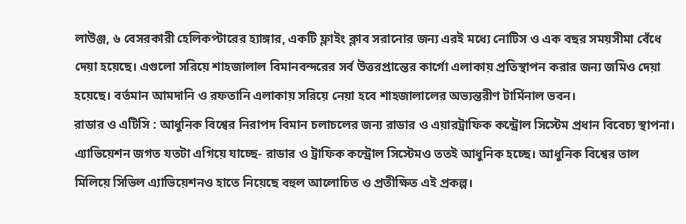লাউঞ্জ, ৬ বেসরকারী হেলিকপ্টারের হ্যাঙ্গার, একটি ফ্লাইং ক্লাব সরানোর জন্য এরই মধ্যে নোটিস ও এক বছর সময়সীমা বেঁধে দেয়া হয়েছে। এগুলো সরিয়ে শাহজালাল বিমানবন্দরের সর্ব উত্তরপ্রান্তের কার্গো এলাকায় প্রতিস্থাপন করার জন্য জমিও দেয়া হয়েছে। বর্তমান আমদানি ও রফতানি এলাকায় সরিয়ে নেয়া হবে শাহজালালের অভ্যন্তরীণ টার্মিনাল ভবন।
রাডার ও এটিসি : আধুনিক বিশ্বের নিরাপদ বিমান চলাচলের জন্য রাডার ও এয়ারট্রাফিক কন্ট্রোল সিস্টেম প্রধান বিবেচ্য স্থাপনা। এ্যাভিয়েশন জগত যতটা এগিয়ে যাচ্ছে- রাডার ও ট্রাফিক কন্ট্রোল সিস্টেমও ততই আধুনিক হচ্ছে। আধুনিক বিশ্বের তাল মিলিয়ে সিভিল এ্যাভিয়েশনও হাতে নিয়েছে বহুল আলোচিত ও প্রতীক্ষিত এই প্রকল্প।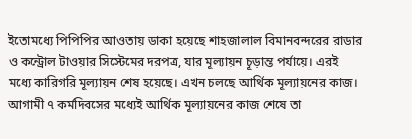ইতোমধ্যে পিপিপির আওতায় ডাকা হয়েছে শাহজালাল বিমানবন্দরের রাডার ও কন্ট্রোল টাওয়ার সিস্টেমের দরপত্র, যার মূল্যায়ন চূড়ান্ত পর্যায়ে। এরই মধ্যে কারিগরি মূল্যায়ন শেষ হয়েছে। এখন চলছে আর্থিক মূল্যায়নের কাজ। আগামী ৭ কর্মদিবসের মধ্যেই আর্থিক মূল্যায়নের কাজ শেষে তা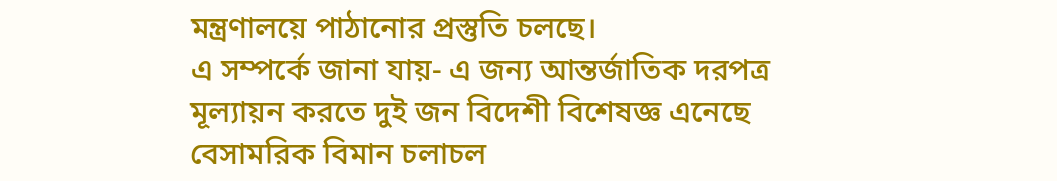মন্ত্রণালয়ে পাঠানোর প্রস্তুতি চলছে।
এ সম্পর্কে জানা যায়- এ জন্য আন্তর্জাতিক দরপত্র মূল্যায়ন করতে দুই জন বিদেশী বিশেষজ্ঞ এনেছে বেসামরিক বিমান চলাচল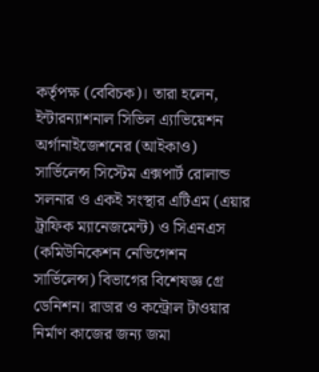কর্তৃপক্ষ (বেবিচক)। তারা হলেন, ইন্টারন্যাশনাল সিভিল এ্যাভিয়েশন অর্গানাইজেশনের (আইকাও) সার্ভিলেন্স সিস্টেম এক্সপার্ট রোলান্ড সলনার ও একই সংস্থার এটিএম (এয়ার ট্রাফিক ম্যানেজমেন্ট) ও সিএনএস (কমিউনিকেশন নেভিগেশন সার্ভিলেন্স) বিভাগের বিশেষজ্ঞ গ্রে ডেনিশন। রাডার ও কন্ট্রোল টাওয়ার নির্মাণ কাজের জন্য জমা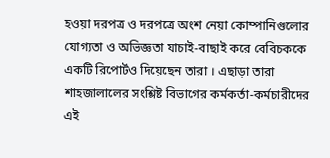হওয়া দরপত্র ও দরপত্রে অংশ নেয়া কোম্পানিগুলোর যোগ্যতা ও অভিজ্ঞতা যাচাই-বাছাই করে বেবিচককে একটি রিপোর্টও দিয়েছেন তারা । এছাড়া তারা শাহজালালের সংশ্লিষ্ট বিভাগের কর্মকর্তা-কর্মচারীদের এই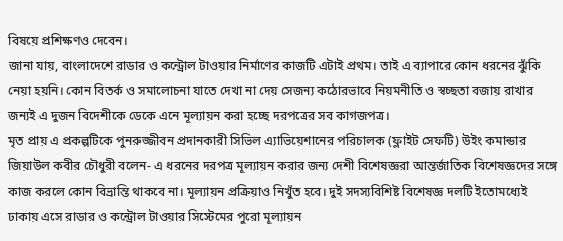বিষয়ে প্রশিক্ষণও দেবেন।
জানা যায়, বাংলাদেশে রাডার ও কন্ট্রোল টাওয়ার নির্মাণের কাজটি এটাই প্রথম। তাই এ ব্যাপারে কোন ধরনের ঝুঁকি নেয়া হয়নি। কোন বিতর্ক ও সমালোচনা যাতে দেখা না দেয় সেজন্য কঠোরভাবে নিয়মনীতি ও স্বচ্ছতা বজায় রাখার জন্যই এ দুজন বিদেশীকে ডেকে এনে মূল্যায়ন করা হচ্ছে দরপত্রের সব কাগজপত্র।
মৃত প্রায় এ প্রকল্পটিকে পুনরুজ্জীবন প্রদানকারী সিভিল এ্যাভিয়েশানের পরিচালক (ফ্লাইট সেফটি) উইং কমান্ডার জিয়াউল কবীর চৌধুরী বলেন- এ ধরনের দরপত্র মূল্যায়ন করার জন্য দেশী বিশেষজ্ঞরা আন্তর্জাতিক বিশেষজ্ঞদের সঙ্গে কাজ করলে কোন বিভ্রান্তি থাকবে না। মূল্যায়ন প্রক্রিয়াও নিখুঁত হবে। দুই সদস্যবিশিষ্ট বিশেষজ্ঞ দলটি ইতোমধ্যেই ঢাকায় এসে রাডার ও কন্ট্রোল টাওয়ার সিস্টেমের পুরো মূল্যায়ন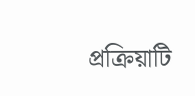প্রক্রিয়াটি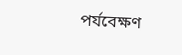পর্যবেক্ষণ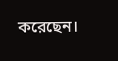করেছেন।